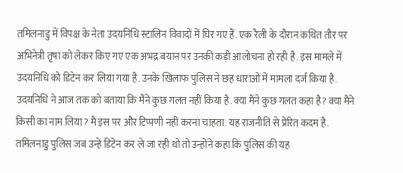तमिलनाडु में विपक्ष के नेता उदयनिधि स्टालिन विवादों में घिर गए हैं. एक रैली के दौरान कथित तौर पर अभिनेत्री तृषा को लेकर किए गए एक अभद्र बयान पर उनकी कड़ी आलोचना हो रही है. इस मामले में उदयनिधि को डिटेन कर लिया गया है. उनके खिलाफ पुलिस ने छह धाराओं में मामला दर्ज किया है.
उदयनिधि ने आज तक को बताया कि मैंने कुछ गलत नहीं किया है. क्या मैंने कुछ गलत कहा है? क्या मैंने किसी का नाम लिया? मैं इस पर और टिप्पणी नहीं करना चाहता. यह राजनीति से प्रेरित कदम है.
तमिलनाडु पुलिस जब उन्हें डिटेन कर ले जा रही थो तो उन्होंने कहा कि पुलिस की यह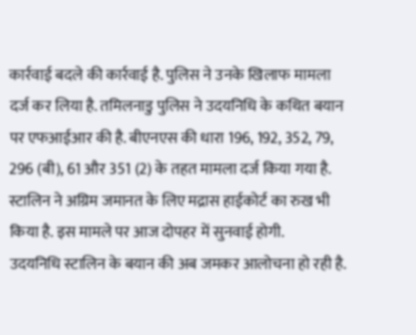कार्रवाई बदले की कार्रवाई है. पुलिस ने उनके खिलाफ मामला दर्ज कर लिया है. तमिलनाडु पुलिस ने उदयनिधि के कथित बयान पर एफआईआर की है. बीएनएस की धारा 196, 192, 352, 79, 296 (बी), 61 और 351 (2) के तहत मामला दर्ज किया गया है.
स्टालिन ने अग्रिम जमानत के लिए मद्रास हाईकोर्ट का रुख भी किया है. इस मामले पर आज दोपहर में सुनवाई होगी.
उदयनिधि स्टालिन के बयान की अब जमकर आलोचना हो रही है.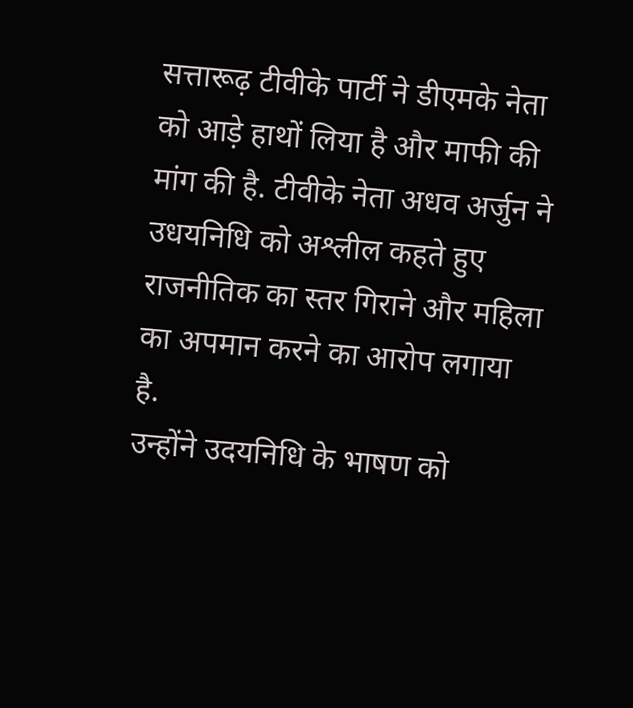सत्तारूढ़ टीवीके पार्टी ने डीएमके नेता को आड़े हाथों लिया है और माफी की मांग की है. टीवीके नेता अधव अर्जुन ने उधयनिधि को अश्लील कहते हुए राजनीतिक का स्तर गिराने और महिला का अपमान करने का आरोप लगाया है.
उन्होंने उदयनिधि के भाषण को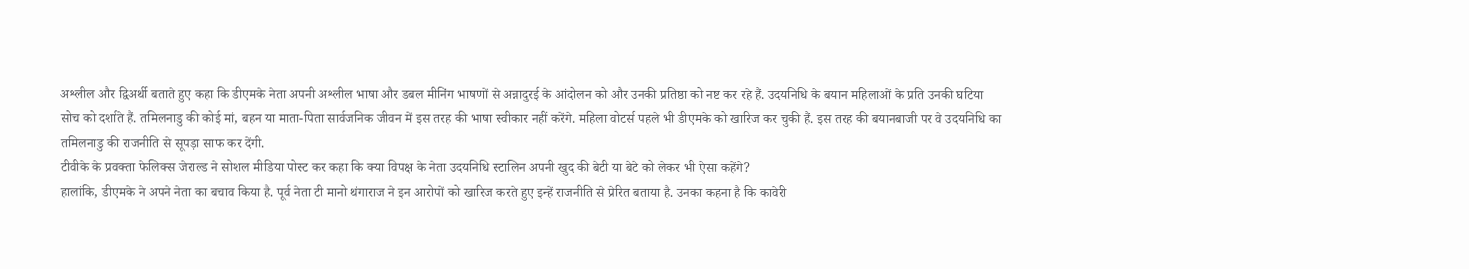अश्लील और द्विअर्थी बताते हुए कहा कि डीएमके नेता अपनी अश्लील भाषा और डबल मीनिंग भाषणों से अन्नादुरई के आंदोलन को और उनकी प्रतिष्ठा को नष्ट कर रहे हैं. उदयनिधि के बयान महिलाओं के प्रति उनकी घटिया सोच को दर्शाते हैं. तमिलनाडु की कोई मां, बहन या माता-पिता सार्वजनिक जीवन में इस तरह की भाषा स्वीकार नहीं करेंगे. महिला वोटर्स पहले भी डीएमके को खारिज कर चुकी हैं. इस तरह की बयानबाजी पर वे उदयनिधि का तमिलनाडु की राजनीति से सूपड़ा साफ कर देंगी.
टीवीके के प्रवक्ता फेलिक्स जेराल्ड ने सोशल मीडिया पोस्ट कर कहा कि क्या विपक्ष के नेता उदयनिधि स्टालिन अपनी खुद की बेटी या बेटे को लेकर भी ऐसा कहेंगे?
हालांकि, डीएमके ने अपने नेता का बचाव किया है. पूर्व नेता टी मानो थंगाराज ने इन आरोपों को खारिज करते हुए इन्हें राजनीति से प्रेरित बताया है. उनका कहना है कि कावेरी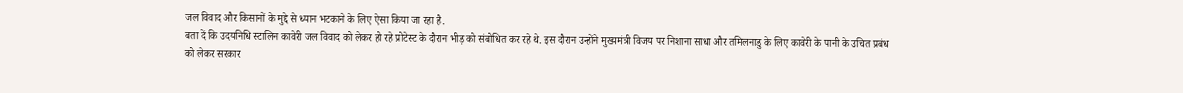जल विवाद और किसानों के मुद्दे से ध्यान भटकाने के लिए ऐसा किया जा रहा है.
बता दें कि उदयनिधि स्टालिन कावेरी जल विवाद को लेकर हो रहे प्रोटेस्ट के दौरान भीड़ को संबोधित कर रहे थे. इस दौरान उन्होंने मुख्यमंत्री विजय पर निशाना साधा और तमिलनाडु के लिए कावेरी के पानी के उचित प्रबंध को लेकर सरकार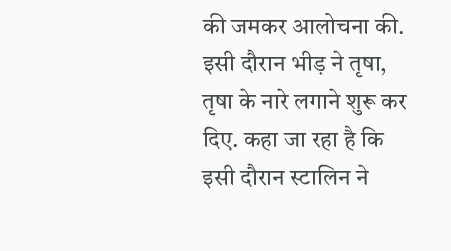की जमकर आलोचना की.
इसी दौरान भीड़ ने तृषा, तृषा के नारे लगाने शुरू कर दिए. कहा जा रहा है कि इसी दौरान स्टालिन ने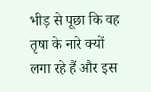भीड़ से पूछा कि वह तृषा के नारे क्यों लगा रहे हैं और इस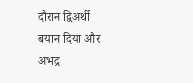दौरान द्विअर्थी बयान दिया और अभद्र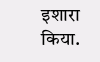इशारा किया.